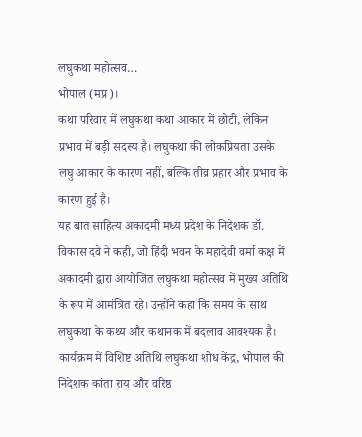लघुकथा महोत्सव…
भोपाल (मप्र)।
कथा परिवार में लघुकथा कथा आकार में छोटी, लेकिन प्रभाव में बड़ी सदस्य है। लघुकथा की लोकप्रियता उसके लघु आकार के कारण नहीं, बल्कि तीव्र प्रहार और प्रभाव के कारण हुई है।
यह बात साहित्य अकादमी मध्य प्रदेश के निदेशक डॉ. विकास दवे ने कही, जो हिंदी भवन के महादेवी वर्मा कक्ष में अकादमी द्वारा आयोजित लघुकथा महोत्सव में मुख्य अतिथि के रूप में आमंत्रित रहे। उन्होंने कहा कि समय के साथ लघुकथा के कथ्य और कथानक में बदलाव आवश्यक है।
कार्यक्रम में विशिष्ट अतिथि लघुकथा शोध केंद्र, भोपाल की निदेशक कांता राय और वरिष्ठ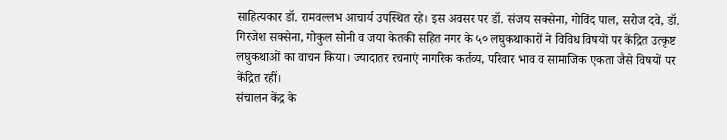साहित्यकार डॉ. रामवल्लभ आचार्य उपस्थित रहे। इस अवसर पर डॉ. संजय सक्सेना, गोविंद पाल, सरोज दवे, डॉ. गिरजेश सक्सेना, गोकुल सोनी व जया केतकी सहित नगर के ५० लघुकथाकारों ने विविध विषयों पर केंद्रित उत्कृष्ट लघुकथाओं का वाचन किया। ज्यादातर रचनाएं नागरिक कर्तव्य, परिवार भाव व सामाजिक एकता जैसे विषयों पर केंद्रित रहीं।
संचालन केंद्र के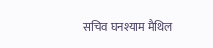सचिव घनश्याम मैथिल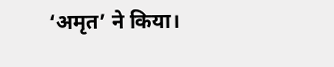‘अमृत’ ने किया।